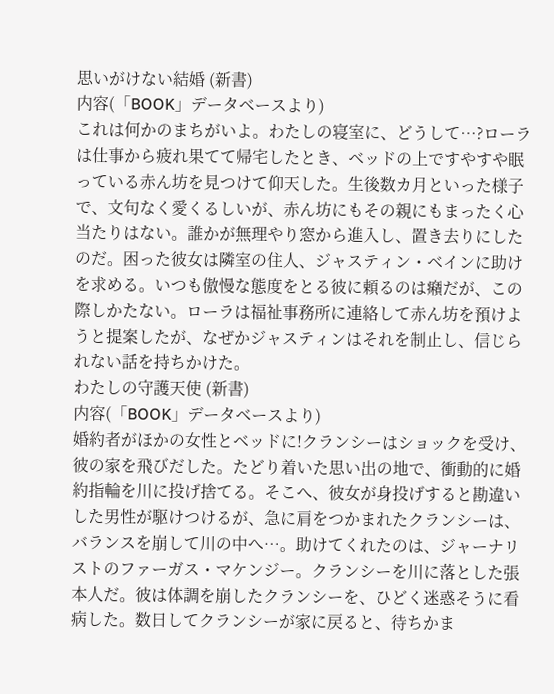思いがけない結婚 (新書)
内容(「BOOK」データベースより)
これは何かのまちがいよ。わたしの寝室に、どうして…?ローラは仕事から疲れ果てて帰宅したとき、ベッドの上ですやすや眠っている赤ん坊を見つけて仰天した。生後数カ月といった様子で、文句なく愛くるしいが、赤ん坊にもその親にもまったく心当たりはない。誰かが無理やり窓から進入し、置き去りにしたのだ。困った彼女は隣室の住人、ジャスティン・ベインに助けを求める。いつも傲慢な態度をとる彼に頼るのは癪だが、この際しかたない。ローラは福祉事務所に連絡して赤ん坊を預けようと提案したが、なぜかジャスティンはそれを制止し、信じられない話を持ちかけた。
わたしの守護天使 (新書)
内容(「BOOK」データベースより)
婚約者がほかの女性とベッドに!クランシーはショックを受け、彼の家を飛びだした。たどり着いた思い出の地で、衝動的に婚約指輪を川に投げ捨てる。そこへ、彼女が身投げすると勘違いした男性が駆けつけるが、急に肩をつかまれたクランシーは、バランスを崩して川の中へ…。助けてくれたのは、ジャーナリストのファーガス・マケンジー。クランシーを川に落とした張本人だ。彼は体調を崩したクランシーを、ひどく迷惑そうに看病した。数日してクランシーが家に戻ると、待ちかま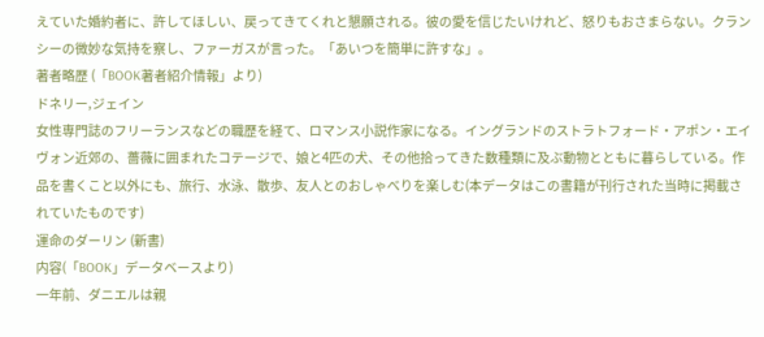えていた婚約者に、許してほしい、戻ってきてくれと懇願される。彼の愛を信じたいけれど、怒りもおさまらない。クランシーの微妙な気持を察し、ファーガスが言った。「あいつを簡単に許すな」。
著者略歴 (「BOOK著者紹介情報」より)
ドネリー,ジェイン
女性専門誌のフリーランスなどの職歴を経て、ロマンス小説作家になる。イングランドのストラトフォード・アポン・エイヴォン近郊の、薔薇に囲まれたコテージで、娘と4匹の犬、その他拾ってきた数種類に及ぶ動物とともに暮らしている。作品を書くこと以外にも、旅行、水泳、散歩、友人とのおしゃべりを楽しむ(本データはこの書籍が刊行された当時に掲載されていたものです)
運命のダーリン (新書)
内容(「BOOK」データベースより)
一年前、ダニエルは親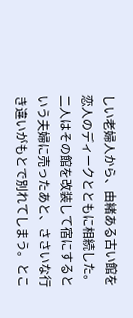しい老婦人から、由緒ある古い館を恋人のディークとともに相続した。二人はその館を改装して宿にするという夫婦に売ったあと、ささいな行き違いがもとで別れてしまう。とこ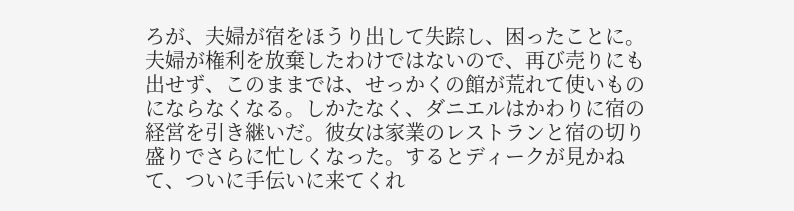ろが、夫婦が宿をほうり出して失踪し、困ったことに。夫婦が権利を放棄したわけではないので、再び売りにも出せず、このままでは、せっかくの館が荒れて使いものにならなくなる。しかたなく、ダニエルはかわりに宿の経営を引き継いだ。彼女は家業のレストランと宿の切り盛りでさらに忙しくなった。するとディークが見かねて、ついに手伝いに来てくれ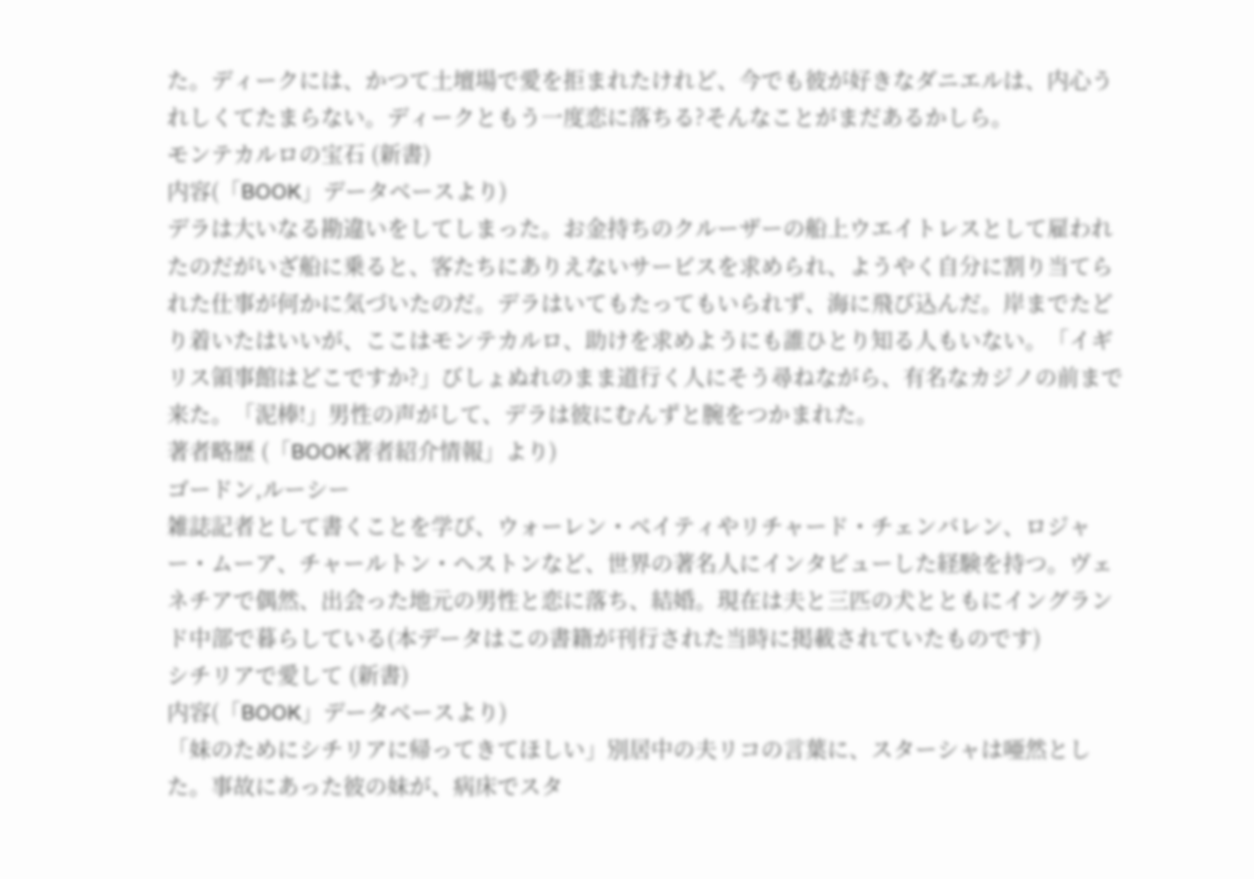た。ディークには、かつて土壇場で愛を拒まれたけれど、今でも彼が好きなダニエルは、内心うれしくてたまらない。ディークともう一度恋に落ちる?そんなことがまだあるかしら。
モンテカルロの宝石 (新書)
内容(「BOOK」データベースより)
デラは大いなる勘違いをしてしまった。お金持ちのクルーザーの船上ウエイトレスとして雇われたのだがいざ船に乗ると、客たちにありえないサービスを求められ、ようやく自分に割り当てられた仕事が何かに気づいたのだ。デラはいてもたってもいられず、海に飛び込んだ。岸までたどり着いたはいいが、ここはモンテカルロ、助けを求めようにも誰ひとり知る人もいない。「イギリス領事館はどこですか?」びしょぬれのまま道行く人にそう尋ねながら、有名なカジノの前まで来た。「泥棒!」男性の声がして、デラは彼にむんずと腕をつかまれた。
著者略歴 (「BOOK著者紹介情報」より)
ゴードン,ルーシー
雑誌記者として書くことを学び、ウォーレン・ベイティやリチャード・チェンバレン、ロジャー・ムーア、チャールトン・ヘストンなど、世界の著名人にインタビューした経験を持つ。ヴェネチアで偶然、出会った地元の男性と恋に落ち、結婚。現在は夫と三匹の犬とともにイングランド中部で暮らしている(本データはこの書籍が刊行された当時に掲載されていたものです)
シチリアで愛して (新書)
内容(「BOOK」データベースより)
「妹のためにシチリアに帰ってきてほしい」別居中の夫リコの言葉に、スターシャは唖然とした。事故にあった彼の妹が、病床でスタ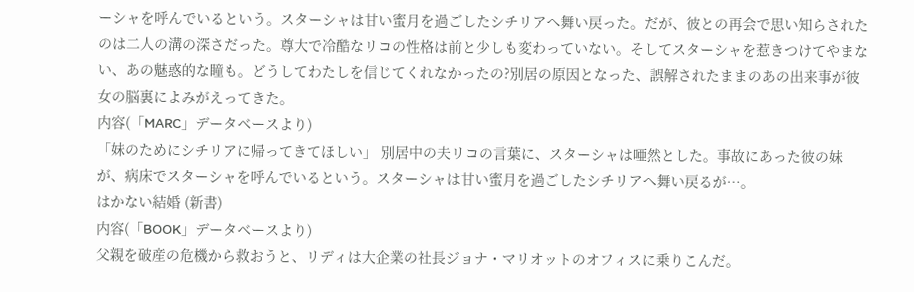ーシャを呼んでいるという。スターシャは甘い蜜月を過ごしたシチリアへ舞い戻った。だが、彼との再会で思い知らされたのは二人の溝の深さだった。尊大で冷酷なリコの性格は前と少しも変わっていない。そしてスターシャを惹きつけてやまない、あの魅惑的な瞳も。どうしてわたしを信じてくれなかったの?別居の原因となった、誤解されたままのあの出来事が彼女の脳裏によみがえってきた。
内容(「MARC」データベースより)
「妹のためにシチリアに帰ってきてほしい」 別居中の夫リコの言葉に、スターシャは唖然とした。事故にあった彼の妹が、病床でスターシャを呼んでいるという。スターシャは甘い蜜月を過ごしたシチリアへ舞い戻るが…。
はかない結婚 (新書)
内容(「BOOK」データベースより)
父親を破産の危機から救おうと、リディは大企業の社長ジョナ・マリオットのオフィスに乗りこんだ。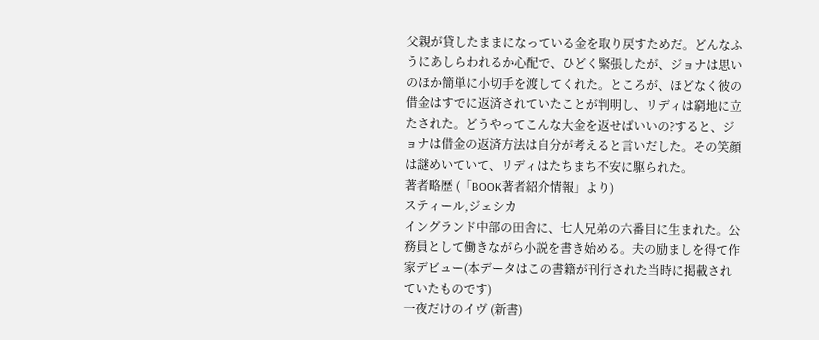父親が貸したままになっている金を取り戻すためだ。どんなふうにあしらわれるか心配で、ひどく緊張したが、ジョナは思いのほか簡単に小切手を渡してくれた。ところが、ほどなく彼の借金はすでに返済されていたことが判明し、リディは窮地に立たされた。どうやってこんな大金を返せばいいの?すると、ジョナは借金の返済方法は自分が考えると言いだした。その笑顔は謎めいていて、リディはたちまち不安に駆られた。
著者略歴 (「BOOK著者紹介情報」より)
スティール,ジェシカ
イングランド中部の田舎に、七人兄弟の六番目に生まれた。公務員として働きながら小説を書き始める。夫の励ましを得て作家デビュー(本データはこの書籍が刊行された当時に掲載されていたものです)
一夜だけのイヴ (新書)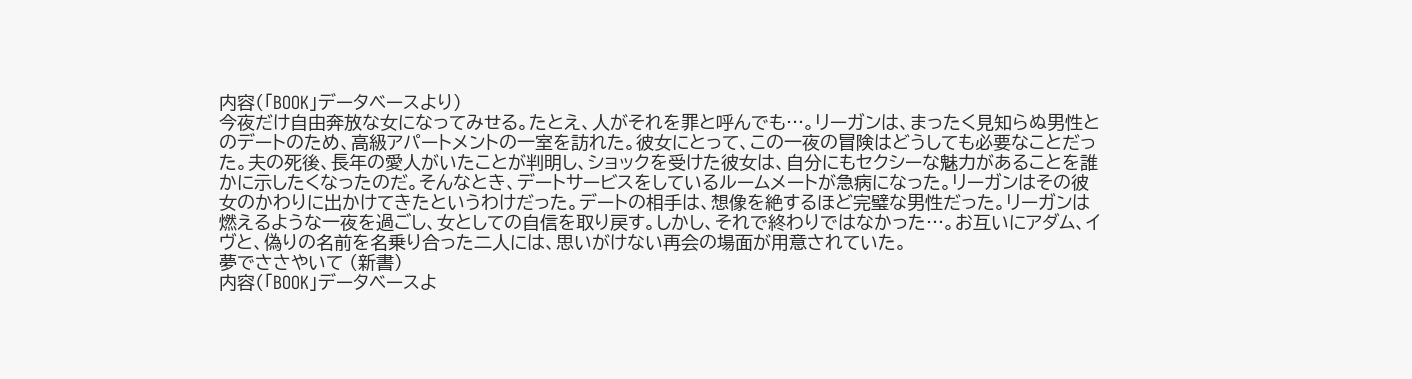内容(「BOOK」データベースより)
今夜だけ自由奔放な女になってみせる。たとえ、人がそれを罪と呼んでも…。リーガンは、まったく見知らぬ男性とのデートのため、高級アパートメントの一室を訪れた。彼女にとって、この一夜の冒険はどうしても必要なことだった。夫の死後、長年の愛人がいたことが判明し、ショックを受けた彼女は、自分にもセクシーな魅力があることを誰かに示したくなったのだ。そんなとき、デートサービスをしているルームメートが急病になった。リーガンはその彼女のかわりに出かけてきたというわけだった。デートの相手は、想像を絶するほど完璧な男性だった。リーガンは燃えるような一夜を過ごし、女としての自信を取り戻す。しかし、それで終わりではなかった…。お互いにアダム、イヴと、偽りの名前を名乗り合った二人には、思いがけない再会の場面が用意されていた。
夢でささやいて (新書)
内容(「BOOK」データベースよ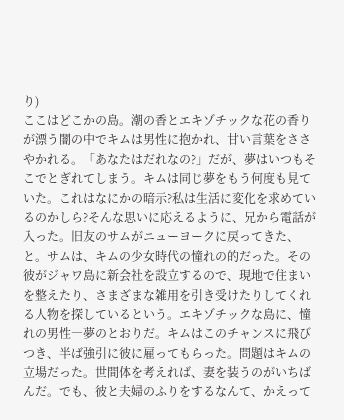り)
ここはどこかの島。潮の香とエキゾチックな花の香りが漂う闇の中でキムは男性に抱かれ、甘い言葉をささやかれる。「あなたはだれなの?」だが、夢はいつもそこでとぎれてしまう。キムは同じ夢をもう何度も見ていた。これはなにかの暗示?私は生活に変化を求めているのかしら?そんな思いに応えるように、兄から電話が入った。旧友のサムがニューヨークに戻ってきた、と。サムは、キムの少女時代の憧れの的だった。その彼がジャワ島に新会社を設立するので、現地で住まいを整えたり、さまざまな雑用を引き受けたりしてくれる人物を探しているという。エキゾチックな島に、憧れの男性―夢のとおりだ。キムはこのチャンスに飛びつき、半ば強引に彼に雇ってもらった。問題はキムの立場だった。世間体を考えれば、妻を装うのがいちばんだ。でも、彼と夫婦のふりをするなんて、かえって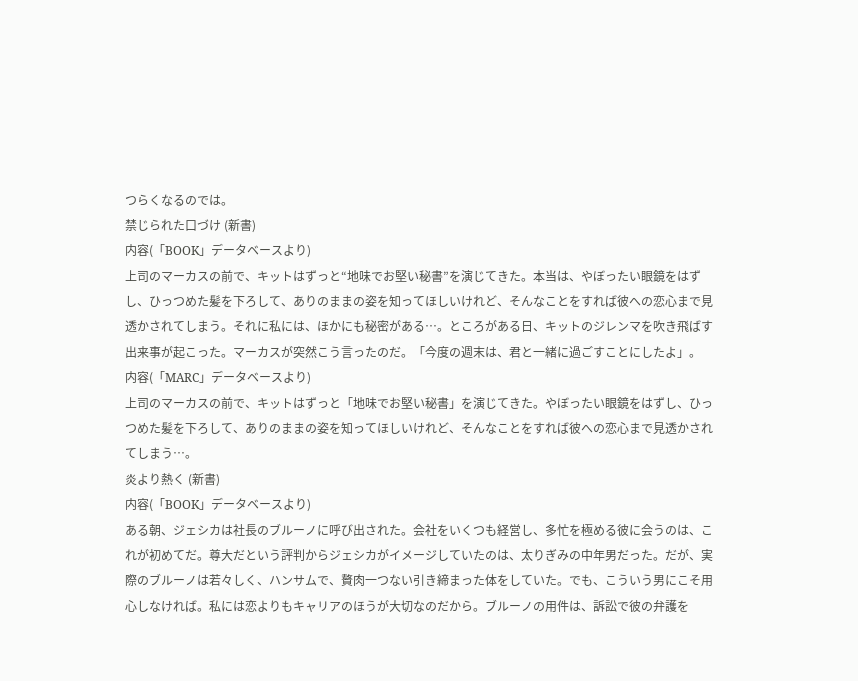つらくなるのでは。
禁じられた口づけ (新書)
内容(「BOOK」データベースより)
上司のマーカスの前で、キットはずっと“地味でお堅い秘書”を演じてきた。本当は、やぼったい眼鏡をはずし、ひっつめた髪を下ろして、ありのままの姿を知ってほしいけれど、そんなことをすれば彼への恋心まで見透かされてしまう。それに私には、ほかにも秘密がある…。ところがある日、キットのジレンマを吹き飛ばす出来事が起こった。マーカスが突然こう言ったのだ。「今度の週末は、君と一緒に過ごすことにしたよ」。
内容(「MARC」データベースより)
上司のマーカスの前で、キットはずっと「地味でお堅い秘書」を演じてきた。やぼったい眼鏡をはずし、ひっつめた髪を下ろして、ありのままの姿を知ってほしいけれど、そんなことをすれば彼への恋心まで見透かされてしまう…。
炎より熱く (新書)
内容(「BOOK」データベースより)
ある朝、ジェシカは社長のブルーノに呼び出された。会社をいくつも経営し、多忙を極める彼に会うのは、これが初めてだ。尊大だという評判からジェシカがイメージしていたのは、太りぎみの中年男だった。だが、実際のブルーノは若々しく、ハンサムで、贅肉一つない引き締まった体をしていた。でも、こういう男にこそ用心しなければ。私には恋よりもキャリアのほうが大切なのだから。ブルーノの用件は、訴訟で彼の弁護を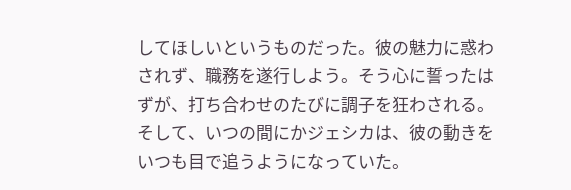してほしいというものだった。彼の魅力に惑わされず、職務を遂行しよう。そう心に誓ったはずが、打ち合わせのたびに調子を狂わされる。そして、いつの間にかジェシカは、彼の動きをいつも目で追うようになっていた。